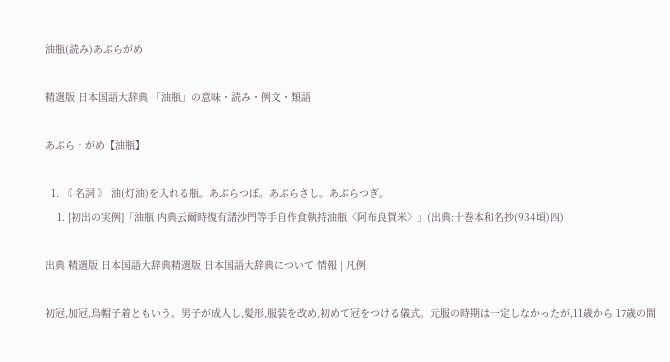油瓶(読み)あぶらがめ

精選版 日本国語大辞典 「油瓶」の意味・読み・例文・類語

あぶら‐がめ【油瓶】

  1. 〘 名詞 〙 油(灯油)を入れる瓶。あぶらつぼ。あぶらさし。あぶらつぎ。
    1. [初出の実例]「油瓶 内典云爾時復有諸沙門等手自作食執持油瓶〈阿布良賀米〉」(出典:十巻本和名抄(934頃)四)

出典 精選版 日本国語大辞典精選版 日本国語大辞典について 情報 | 凡例

初冠,加冠,烏帽子着ともいう。男子が成人し,髪形,服装を改め,初めて冠をつける儀式。元服の時期は一定しなかったが,11歳から 17歳の間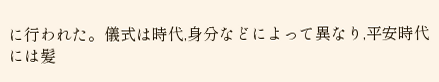に行われた。儀式は時代,身分などによって異なり,平安時代には髪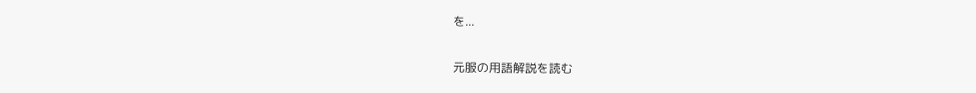を...

元服の用語解説を読む